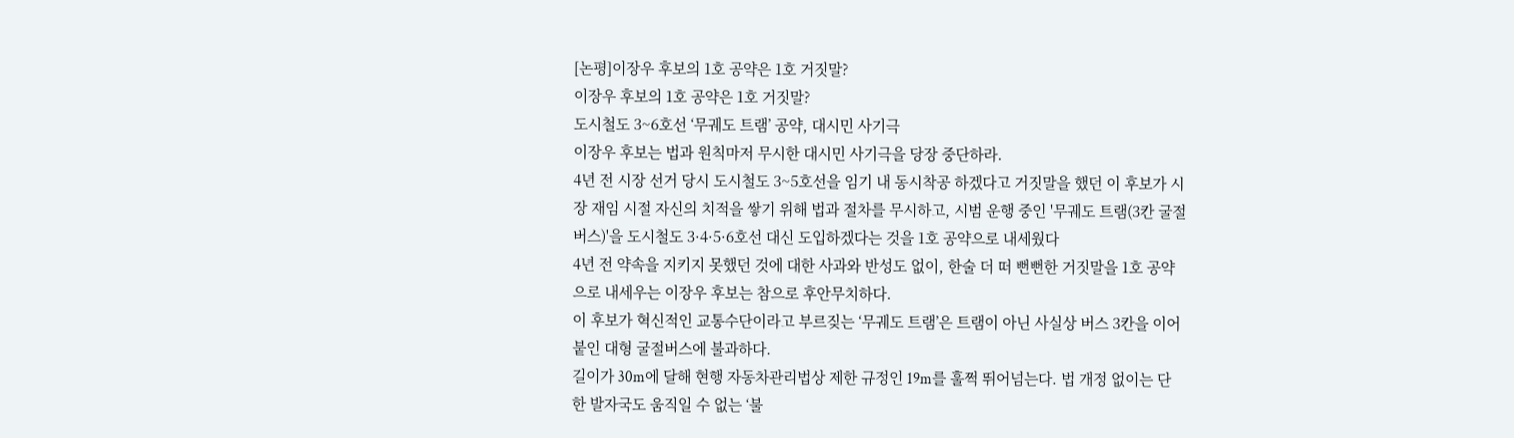[논평]이장우 후보의 1호 공약은 1호 거짓말?
이장우 후보의 1호 공약은 1호 거짓말?
도시철도 3~6호선 ‘무궤도 트램’ 공약, 대시민 사기극
이장우 후보는 법과 원칙마저 무시한 대시민 사기극을 당장 중단하라.
4년 전 시장 선거 당시 도시철도 3~5호선을 임기 내 동시착공 하겠다고 거짓말을 했던 이 후보가 시장 재임 시절 자신의 치적을 쌓기 위해 법과 절차를 무시하고, 시범 운행 중인 '무궤도 트램(3칸 굴절버스)'을 도시철도 3·4·5·6호선 대신 도입하겠다는 것을 1호 공약으로 내세웠다
4년 전 약속을 지키지 못했던 것에 대한 사과와 반성도 없이, 한술 더 떠 뻔뻔한 거짓말을 1호 공약으로 내세우는 이장우 후보는 참으로 후안무치하다.
이 후보가 혁신적인 교통수단이라고 부르짖는 ‘무궤도 트램’은 트램이 아닌 사실상 버스 3칸을 이어 붙인 대형 굴절버스에 불과하다.
길이가 30m에 달해 현행 자동차관리법상 제한 규정인 19m를 훌쩍 뛰어넘는다. 법 개정 없이는 단 한 발자국도 움직일 수 없는 ‘불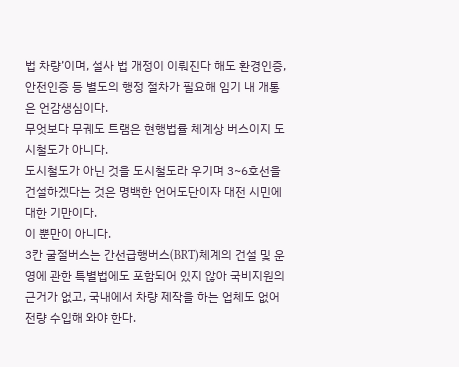법 차량’이며, 설사 법 개정이 이뤄진다 해도 환경인증, 안전인증 등 별도의 행정 절차가 필요해 임기 내 개통은 언감생심이다.
무엇보다 무궤도 트램은 현행법률 체계상 버스이지 도시철도가 아니다.
도시철도가 아닌 것을 도시철도라 우기며 3~6호선을 건설하겠다는 것은 명백한 언어도단이자 대전 시민에 대한 기만이다.
이 뿐만이 아니다.
3칸 굴절버스는 간선급행버스(BRT)체계의 건설 및 운영에 관한 특별법에도 포함되어 있지 않아 국비지원의 근거가 없고, 국내에서 차량 제작을 하는 업체도 없어 전량 수입해 와야 한다.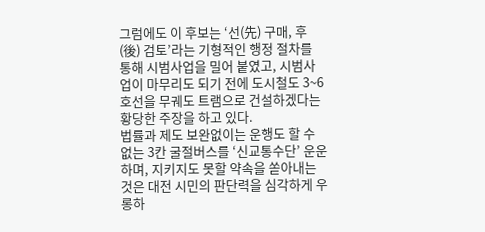그럼에도 이 후보는 ‘선(先) 구매, 후(後) 검토’라는 기형적인 행정 절차를 통해 시범사업을 밀어 붙였고, 시범사업이 마무리도 되기 전에 도시철도 3~6호선을 무궤도 트램으로 건설하겠다는 황당한 주장을 하고 있다.
법률과 제도 보완없이는 운행도 할 수 없는 3칸 굴절버스를 ‘신교통수단’ 운운하며, 지키지도 못할 약속을 쏟아내는 것은 대전 시민의 판단력을 심각하게 우롱하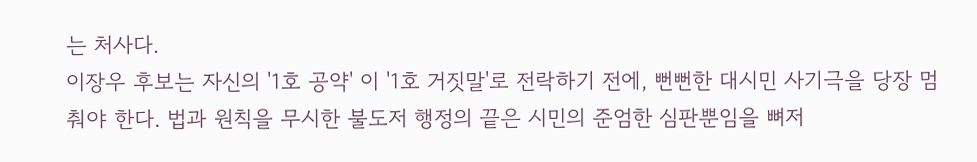는 처사다.
이장우 후보는 자신의 '1호 공약' 이 '1호 거짓말'로 전락하기 전에, 뻔뻔한 대시민 사기극을 당장 멈춰야 한다. 법과 원칙을 무시한 불도저 행정의 끝은 시민의 준엄한 심판뿐임을 뼈저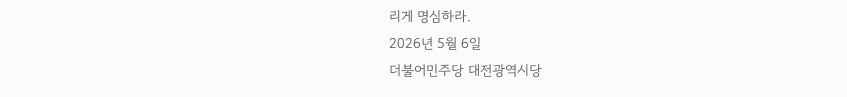리게 명심하라.
2026년 5월 6일
더불어민주당 대전광역시당